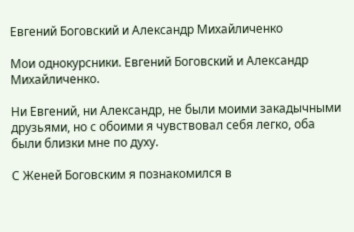Евгений Боговский и Александр Михайличенко

Мои однокурсники. Евгений Боговский и Александр Михайличенко.

Ни Евгений, ни Александр, не были моими закадычными друзьями, но с обоими я чувствовал себя легко, оба были близки мне по духу.

С Женей Боговским я познакомился в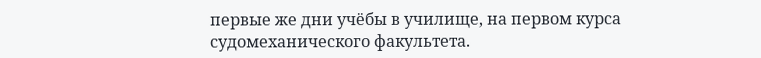первые же дни учёбы в училище, на первом курса судомеханического факультета.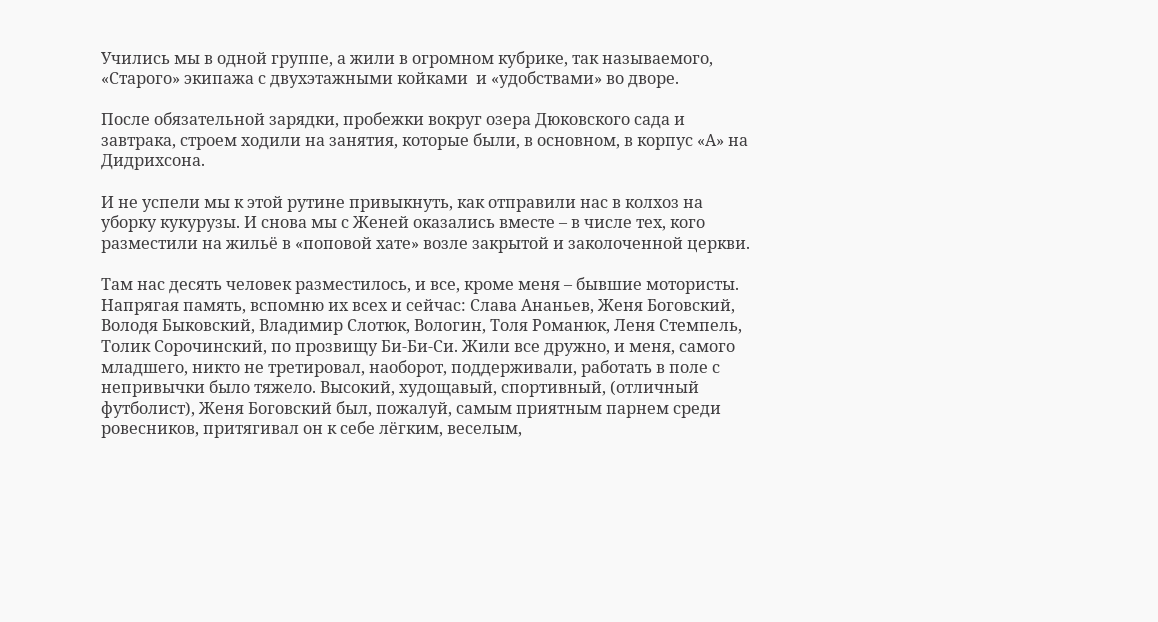Учились мы в одной группе, а жили в огромном кубрике, так называемого, «Старого» экипажа с двухэтажными койками  и «удобствами» во дворе.

После обязательной зарядки, пробежки вокруг озера Дюковского сада и завтрака, строем ходили на занятия, которые были, в основном, в корпус «А» на Дидрихсона.

И не успели мы к этой рутине привыкнуть, как отправили нас в колхоз на уборку кукурузы. И снова мы с Женей оказались вместе – в числе тех, кого разместили на жильё в «поповой хате» возле закрытой и заколоченной церкви.

Там нас десять человек разместилось, и все, кроме меня – бывшие мотористы. Напрягая память, вспомню их всех и сейчас: Слава Ананьев, Женя Боговский, Володя Быковский, Владимир Слотюк, Вологин, Толя Романюк, Леня Стемпель, Толик Сорочинский, по прозвищу Би-Би-Си. Жили все дружно, и меня, самого младшего, никто не третировал, наоборот, поддерживали, работать в поле с непривычки было тяжело. Высокий, худощавый, спортивный, (отличный футболист), Женя Боговский был, пожалуй, самым приятным парнем среди ровесников, притягивал он к себе лёгким, веселым,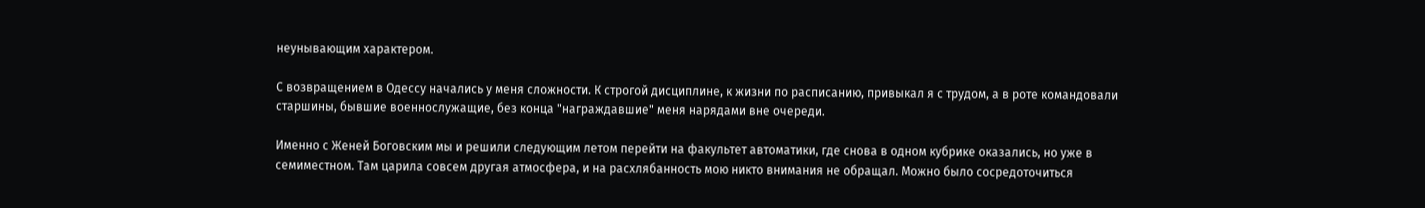неунывающим характером.

С возвращением в Одессу начались у меня сложности. К строгой дисциплине, к жизни по расписанию, привыкал я с трудом, а в роте командовали старшины, бывшие военнослужащие, без конца "награждавшие" меня нарядами вне очереди.

Именно с Женей Боговским мы и решили следующим летом перейти на факультет автоматики, где снова в одном кубрике оказались, но уже в семиместном. Там царила совсем другая атмосфера, и на расхлябанность мою никто внимания не обращал. Можно было сосредоточиться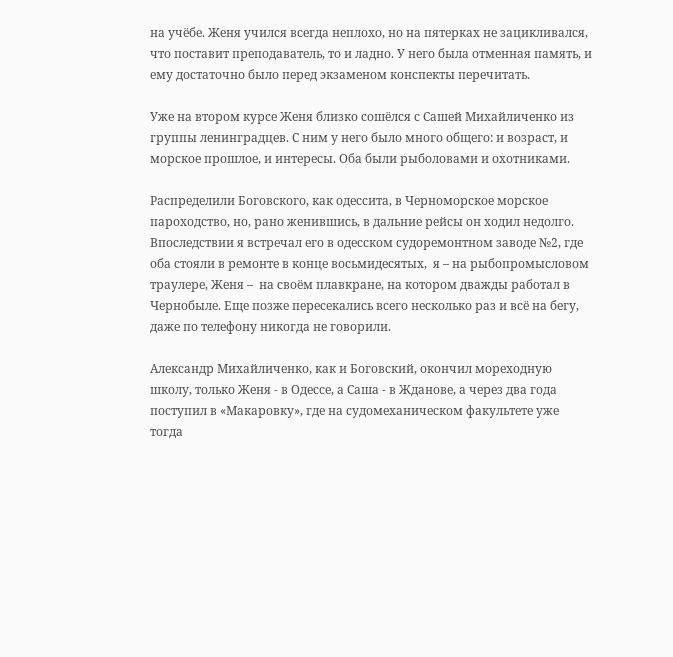на учёбе. Женя учился всегда неплохо, но на пятерках не зацикливался, что поставит преподаватель, то и ладно. У него была отменная память, и ему достаточно было перед экзаменом конспекты перечитать.

Уже на втором курсе Женя близко сошёлся с Сашей Михайличенко из группы ленинградцев. С ним у него было много общего: и возраст, и морское прошлое, и интересы. Оба были рыболовами и охотниками.

Распределили Боговского, как одессита, в Черноморское морское пароходство, но, рано женившись, в дальние рейсы он ходил недолго. Впоследствии я встречал его в одесском судоремонтном заводе №2, где оба стояли в ремонте в конце восьмидесятых,  я – на рыбопромысловом траулере, Женя –  на своём плавкране, на котором дважды работал в Чернобыле. Еще позже пересекались всего несколько раз и всё на бегу, даже по телефону никогда не говорили.

Александр Михайличенко, как и Боговский, окончил мореходную школу, только Женя - в Одессе, а Саша - в Жданове, а через два года поступил в «Макаровку», где на судомеханическом факультете уже тогда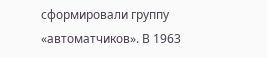сформировали группу «автоматчиков». В 1963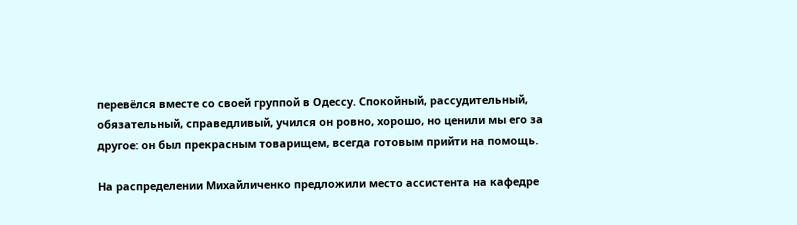перевёлся вместе со своей группой в Одессу. Спокойный, рассудительный, обязательный, справедливый, учился он ровно, хорошо, но ценили мы его за другое: он был прекрасным товарищем, всегда готовым прийти на помощь.

На распределении Михайличенко предложили место ассистента на кафедре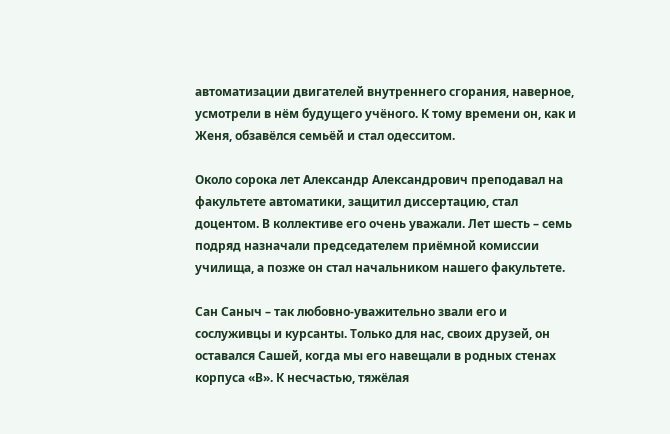автоматизации двигателей внутреннего сгорания, наверное, усмотрели в нём будущего учёного. К тому времени он, как и Женя, обзавёлся семьёй и стал одесситом.

Около сорока лет Александр Александрович преподавал на факультете автоматики, защитил диссертацию, стал доцентом. В коллективе его очень уважали. Лет шесть – семь подряд назначали председателем приёмной комиссии училища, а позже он стал начальником нашего факультете.

Сан Саныч – так любовно-уважительно звали его и сослуживцы и курсанты. Только для нас, своих друзей, он оставался Сашей, когда мы его навещали в родных стенах корпуса «В». К несчастью, тяжёлая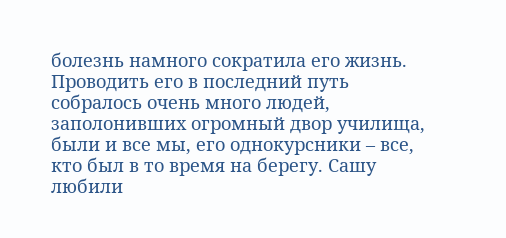болезнь намного сократила его жизнь. Проводить его в последний путь собралось очень много людей, заполонивших огромный двор училища, были и все мы, его однокурсники – все, кто был в то время на берегу. Сашу любили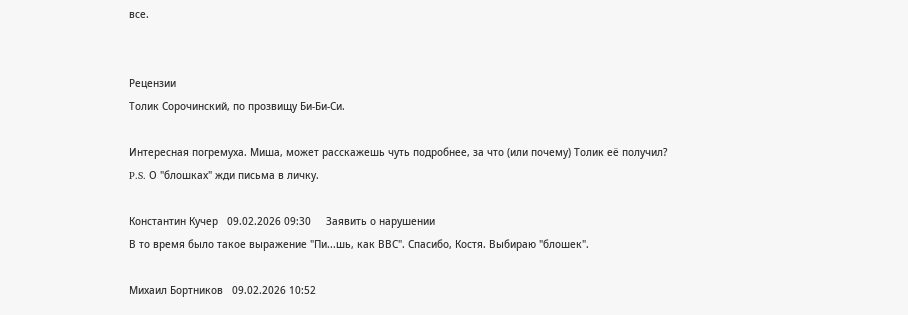все.


Рецензии
Толик Сорочинский, по прозвищу Би-Би-Си.

Интересная погремуха. Миша, может расскажешь чуть подробнее, за что (или почему) Толик её получил?
P.S. О "блошках" жди письма в личку.

Константин Кучер   09.02.2026 09:30     Заявить о нарушении
В то время было такое выражение "Пи...шь, как ВВС". Спасибо, Костя. Выбираю "блошек".

Михаил Бортников   09.02.2026 10:52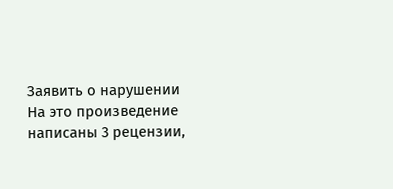Заявить о нарушении
На это произведение написаны 3 рецензии,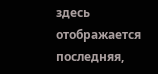здесь отображается последняя,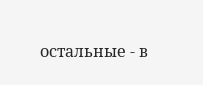остальные - в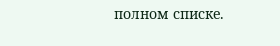полном списке.